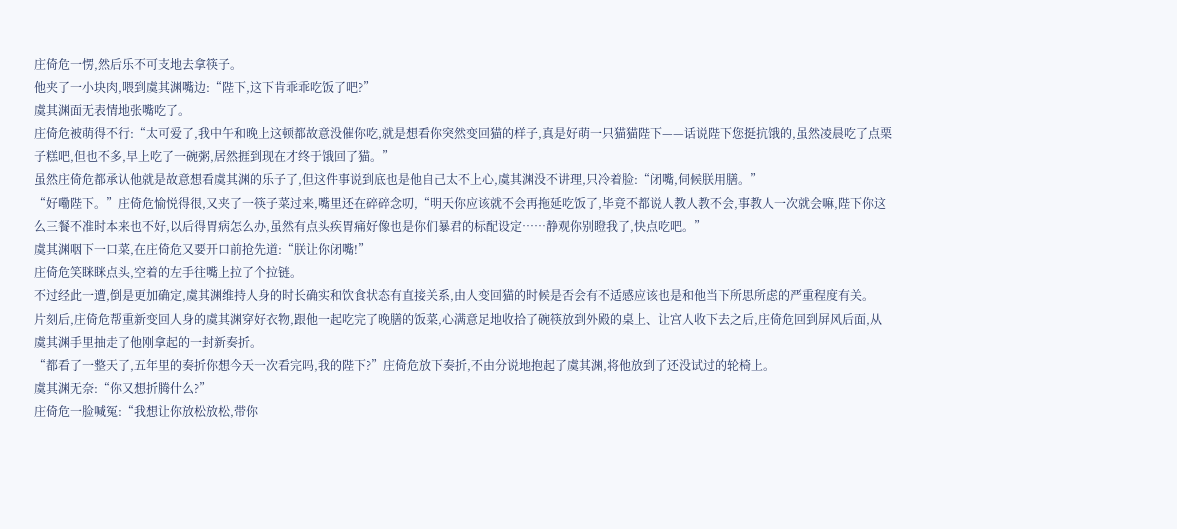庄倚危一愣,然后乐不可支地去拿筷子。
他夹了一小块肉,喂到虞其渊嘴边:“陛下,这下肯乖乖吃饭了吧?”
虞其渊面无表情地张嘴吃了。
庄倚危被萌得不行:“太可爱了,我中午和晚上这顿都故意没催你吃,就是想看你突然变回猫的样子,真是好萌一只猫猫陛下——话说陛下您挺抗饿的,虽然凌晨吃了点栗子糕吧,但也不多,早上吃了一碗粥,居然捱到现在才终于饿回了猫。”
虽然庄倚危都承认他就是故意想看虞其渊的乐子了,但这件事说到底也是他自己太不上心,虞其渊没不讲理,只冷着脸:“闭嘴,伺候朕用膳。”
“好嘞陛下。”庄倚危愉悦得很,又夹了一筷子菜过来,嘴里还在碎碎念叨,“明天你应该就不会再拖延吃饭了,毕竟不都说人教人教不会,事教人一次就会嘛,陛下你这么三餐不准时本来也不好,以后得胃病怎么办,虽然有点头疾胃痛好像也是你们暴君的标配设定……静观你别瞪我了,快点吃吧。”
虞其渊咽下一口菜,在庄倚危又要开口前抢先道:“朕让你闭嘴!”
庄倚危笑眯眯点头,空着的左手往嘴上拉了个拉链。
不过经此一遭,倒是更加确定,虞其渊维持人身的时长确实和饮食状态有直接关系,由人变回猫的时候是否会有不适感应该也是和他当下所思所虑的严重程度有关。
片刻后,庄倚危帮重新变回人身的虞其渊穿好衣物,跟他一起吃完了晚膳的饭菜,心满意足地收拾了碗筷放到外殿的桌上、让宫人收下去之后,庄倚危回到屏风后面,从虞其渊手里抽走了他刚拿起的一封新奏折。
“都看了一整天了,五年里的奏折你想今天一次看完吗,我的陛下?”庄倚危放下奏折,不由分说地抱起了虞其渊,将他放到了还没试过的轮椅上。
虞其渊无奈:“你又想折腾什么?”
庄倚危一脸喊冤:“我想让你放松放松,带你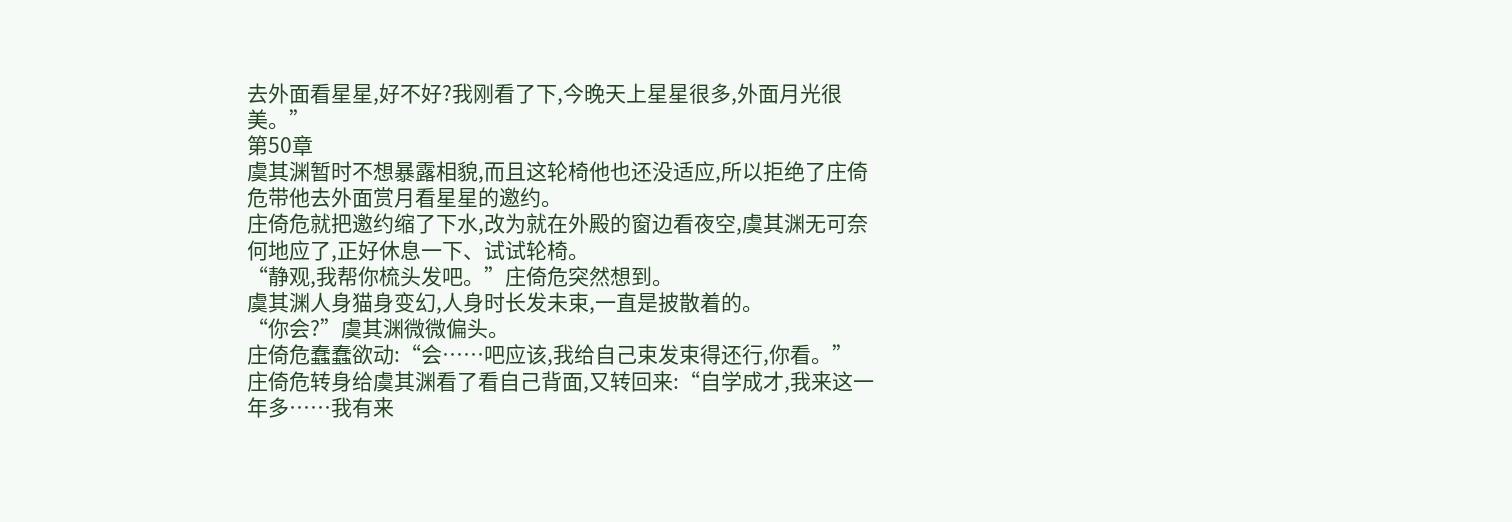去外面看星星,好不好?我刚看了下,今晚天上星星很多,外面月光很美。”
第50章
虞其渊暂时不想暴露相貌,而且这轮椅他也还没适应,所以拒绝了庄倚危带他去外面赏月看星星的邀约。
庄倚危就把邀约缩了下水,改为就在外殿的窗边看夜空,虞其渊无可奈何地应了,正好休息一下、试试轮椅。
“静观,我帮你梳头发吧。”庄倚危突然想到。
虞其渊人身猫身变幻,人身时长发未束,一直是披散着的。
“你会?”虞其渊微微偏头。
庄倚危蠢蠢欲动:“会……吧应该,我给自己束发束得还行,你看。”
庄倚危转身给虞其渊看了看自己背面,又转回来:“自学成才,我来这一年多……我有来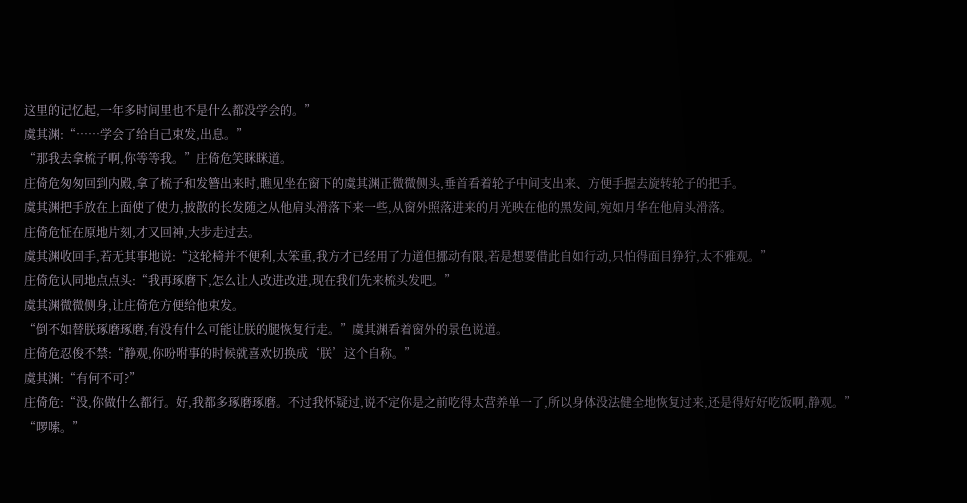这里的记忆起,一年多时间里也不是什么都没学会的。”
虞其渊:“……学会了给自己束发,出息。”
“那我去拿梳子啊,你等等我。”庄倚危笑眯眯道。
庄倚危匆匆回到内殿,拿了梳子和发簪出来时,瞧见坐在窗下的虞其渊正微微侧头,垂首看着轮子中间支出来、方便手握去旋转轮子的把手。
虞其渊把手放在上面使了使力,披散的长发随之从他肩头滑落下来一些,从窗外照落进来的月光映在他的黑发间,宛如月华在他肩头滑落。
庄倚危怔在原地片刻,才又回神,大步走过去。
虞其渊收回手,若无其事地说:“这轮椅并不便利,太笨重,我方才已经用了力道但挪动有限,若是想要借此自如行动,只怕得面目狰狞,太不雅观。”
庄倚危认同地点点头:“我再琢磨下,怎么让人改进改进,现在我们先来梳头发吧。”
虞其渊微微侧身,让庄倚危方便给他束发。
“倒不如替朕琢磨琢磨,有没有什么可能让朕的腿恢复行走。”虞其渊看着窗外的景色说道。
庄倚危忍俊不禁:“静观,你吩咐事的时候就喜欢切换成‘朕’这个自称。”
虞其渊:“有何不可?”
庄倚危:“没,你做什么都行。好,我都多琢磨琢磨。不过我怀疑过,说不定你是之前吃得太营养单一了,所以身体没法健全地恢复过来,还是得好好吃饭啊,静观。”
“啰嗦。”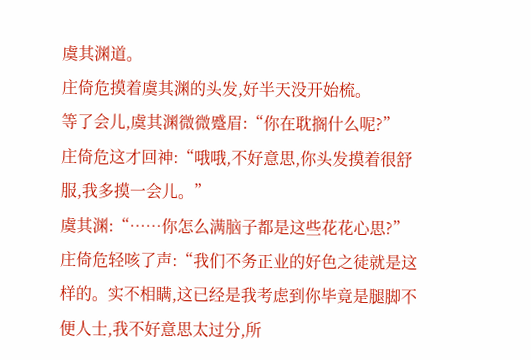虞其渊道。
庄倚危摸着虞其渊的头发,好半天没开始梳。
等了会儿,虞其渊微微蹙眉:“你在耽搁什么呢?”
庄倚危这才回神:“哦哦,不好意思,你头发摸着很舒服,我多摸一会儿。”
虞其渊:“……你怎么满脑子都是这些花花心思?”
庄倚危轻咳了声:“我们不务正业的好色之徒就是这样的。实不相瞒,这已经是我考虑到你毕竟是腿脚不便人士,我不好意思太过分,所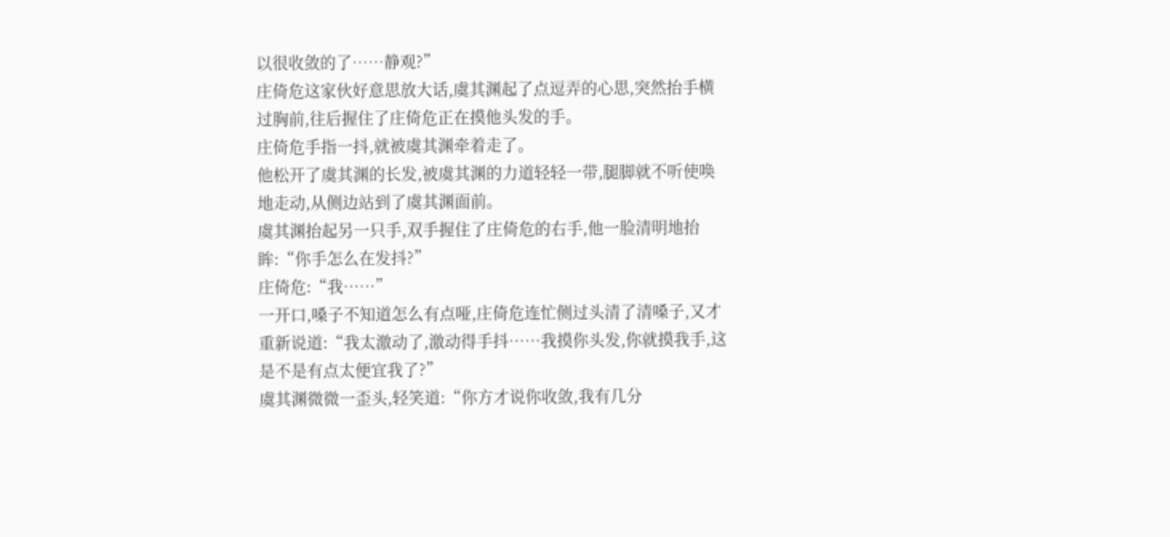以很收敛的了……静观?”
庄倚危这家伙好意思放大话,虞其渊起了点逗弄的心思,突然抬手横过胸前,往后握住了庄倚危正在摸他头发的手。
庄倚危手指一抖,就被虞其渊牵着走了。
他松开了虞其渊的长发,被虞其渊的力道轻轻一带,腿脚就不听使唤地走动,从侧边站到了虞其渊面前。
虞其渊抬起另一只手,双手握住了庄倚危的右手,他一脸清明地抬眸:“你手怎么在发抖?”
庄倚危:“我……”
一开口,嗓子不知道怎么有点哑,庄倚危连忙侧过头清了清嗓子,又才重新说道:“我太激动了,激动得手抖……我摸你头发,你就摸我手,这是不是有点太便宜我了?”
虞其渊微微一歪头,轻笑道:“你方才说你收敛,我有几分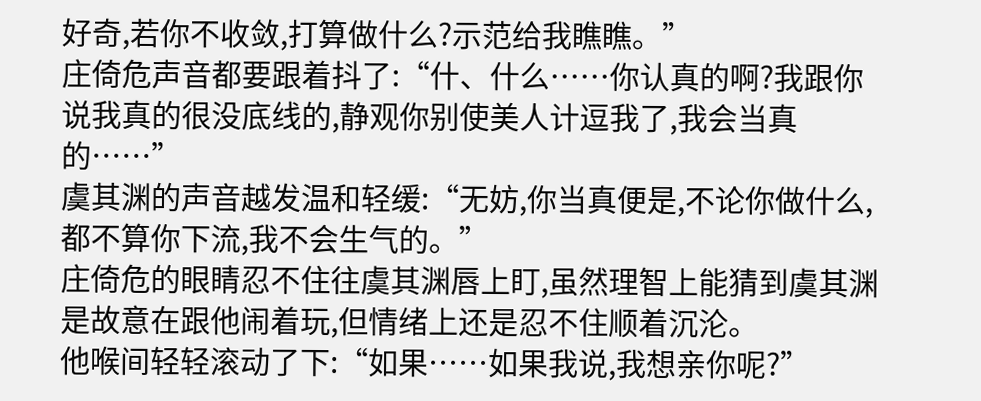好奇,若你不收敛,打算做什么?示范给我瞧瞧。”
庄倚危声音都要跟着抖了:“什、什么……你认真的啊?我跟你说我真的很没底线的,静观你别使美人计逗我了,我会当真的……”
虞其渊的声音越发温和轻缓:“无妨,你当真便是,不论你做什么,都不算你下流,我不会生气的。”
庄倚危的眼睛忍不住往虞其渊唇上盯,虽然理智上能猜到虞其渊是故意在跟他闹着玩,但情绪上还是忍不住顺着沉沦。
他喉间轻轻滚动了下:“如果……如果我说,我想亲你呢?”